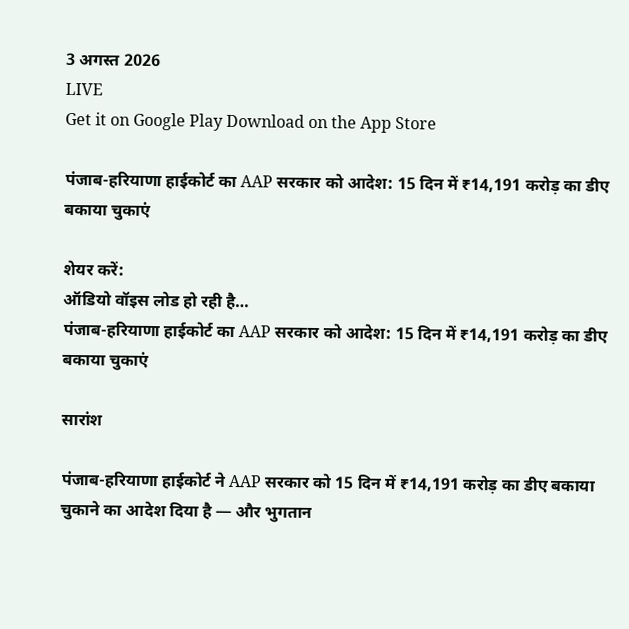3 अगस्त 2026
LIVE
Get it on Google Play Download on the App Store

पंजाब-हरियाणा हाईकोर्ट का AAP सरकार को आदेश: 15 दिन में ₹14,191 करोड़ का डीए बकाया चुकाएं

शेयर करें:
ऑडियो वॉइस लोड हो रही है…
पंजाब-हरियाणा हाईकोर्ट का AAP सरकार को आदेश: 15 दिन में ₹14,191 करोड़ का डीए बकाया चुकाएं

सारांश

पंजाब-हरियाणा हाईकोर्ट ने AAP सरकार को 15 दिन में ₹14,191 करोड़ का डीए बकाया चुकाने का आदेश दिया है — और भुगतान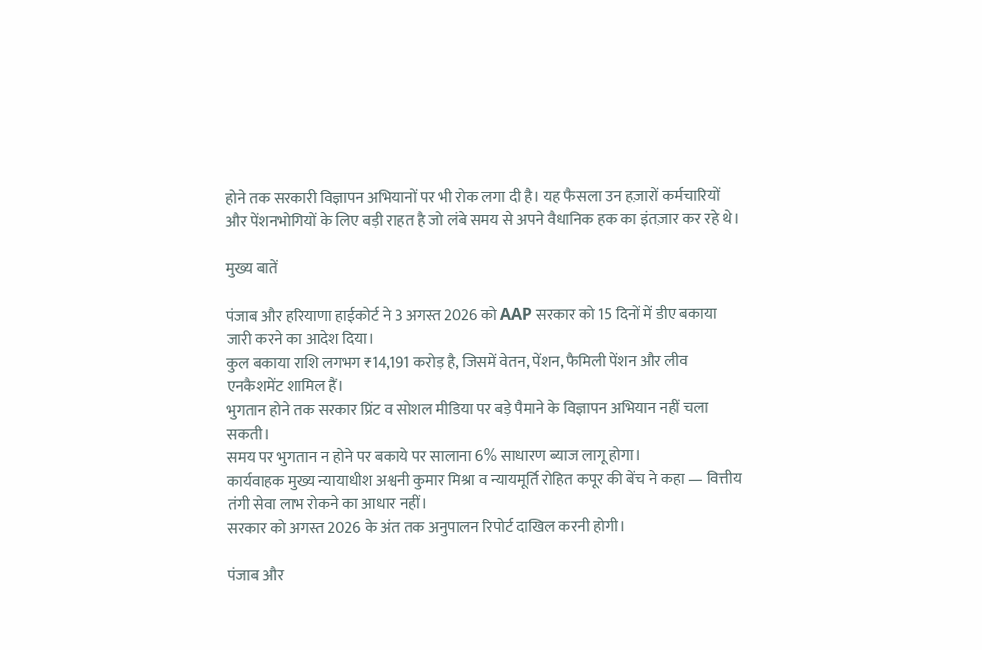होने तक सरकारी विज्ञापन अभियानों पर भी रोक लगा दी है। यह फैसला उन हज़ारों कर्मचारियों और पेंशनभोगियों के लिए बड़ी राहत है जो लंबे समय से अपने वैधानिक हक का इंतज़ार कर रहे थे।

मुख्य बातें

पंजाब और हरियाणा हाईकोर्ट ने 3 अगस्त 2026 को AAP सरकार को 15 दिनों में डीए बकाया जारी करने का आदेश दिया।
कुल बकाया राशि लगभग ₹14,191 करोड़ है, जिसमें वेतन, पेंशन, फैमिली पेंशन और लीव एनकैशमेंट शामिल हैं।
भुगतान होने तक सरकार प्रिंट व सोशल मीडिया पर बड़े पैमाने के विज्ञापन अभियान नहीं चला सकती।
समय पर भुगतान न होने पर बकाये पर सालाना 6% साधारण ब्याज लागू होगा।
कार्यवाहक मुख्य न्यायाधीश अश्वनी कुमार मिश्रा व न्यायमूर्ति रोहित कपूर की बेंच ने कहा — वित्तीय तंगी सेवा लाभ रोकने का आधार नहीं।
सरकार को अगस्त 2026 के अंत तक अनुपालन रिपोर्ट दाखिल करनी होगी।

पंजाब और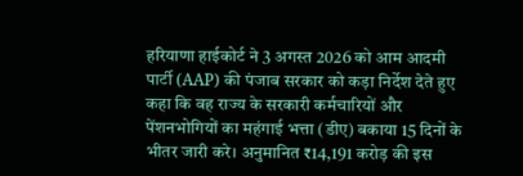हरियाणा हाईकोर्ट ने 3 अगस्त 2026 को आम आदमी पार्टी (AAP) की पंजाब सरकार को कड़ा निर्देश देते हुए कहा कि वह राज्य के सरकारी कर्मचारियों और पेंशनभोगियों का महंगाई भत्ता (डीए) बकाया 15 दिनों के भीतर जारी करे। अनुमानित ₹14,191 करोड़ की इस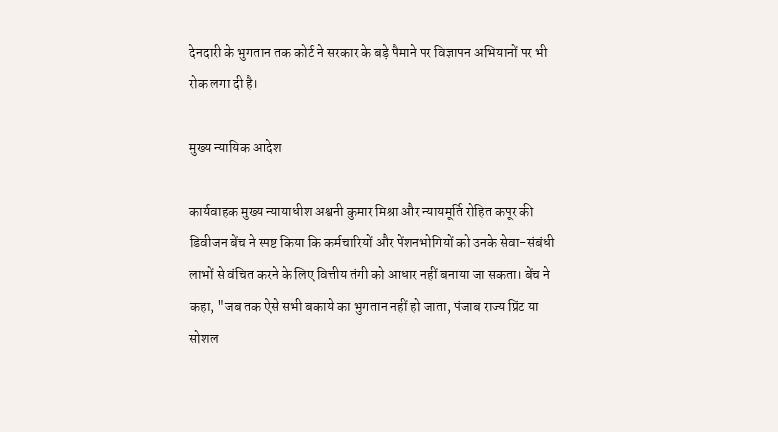देनदारी के भुगतान तक कोर्ट ने सरकार के बड़े पैमाने पर विज्ञापन अभियानों पर भी रोक लगा दी है।

मुख्य न्यायिक आदेश

कार्यवाहक मुख्य न्यायाधीश अश्वनी कुमार मिश्रा और न्यायमूर्ति रोहित कपूर की डिवीजन बेंच ने स्पष्ट किया कि कर्मचारियों और पेंशनभोगियों को उनके सेवा-संबंधी लाभों से वंचित करने के लिए वित्तीय तंगी को आधार नहीं बनाया जा सकता। बेंच ने कहा, "जब तक ऐसे सभी बकाये का भुगतान नहीं हो जाता, पंजाब राज्य प्रिंट या सोशल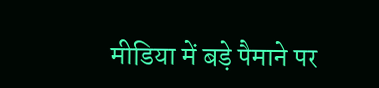मीडिया में बड़े पैमाने पर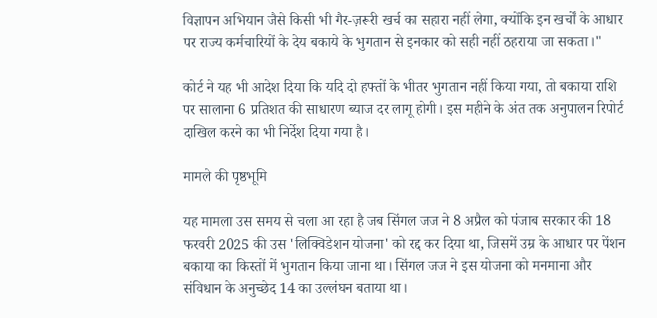विज्ञापन अभियान जैसे किसी भी गैर-ज़रूरी खर्च का सहारा नहीं लेगा, क्योंकि इन खर्चों के आधार पर राज्य कर्मचारियों के देय बकाये के भुगतान से इनकार को सही नहीं ठहराया जा सकता।"

कोर्ट ने यह भी आदेश दिया कि यदि दो हफ्तों के भीतर भुगतान नहीं किया गया, तो बकाया राशि पर सालाना 6 प्रतिशत की साधारण ब्याज दर लागू होगी। इस महीने के अंत तक अनुपालन रिपोर्ट दाखिल करने का भी निर्देश दिया गया है।

मामले की पृष्ठभूमि

यह मामला उस समय से चला आ रहा है जब सिंगल जज ने 8 अप्रैल को पंजाब सरकार की 18 फरवरी 2025 की उस 'लिक्विडेशन योजना' को रद्द कर दिया था, जिसमें उम्र के आधार पर पेंशन बकाया का किस्तों में भुगतान किया जाना था। सिंगल जज ने इस योजना को मनमाना और संविधान के अनुच्छेद 14 का उल्लंघन बताया था।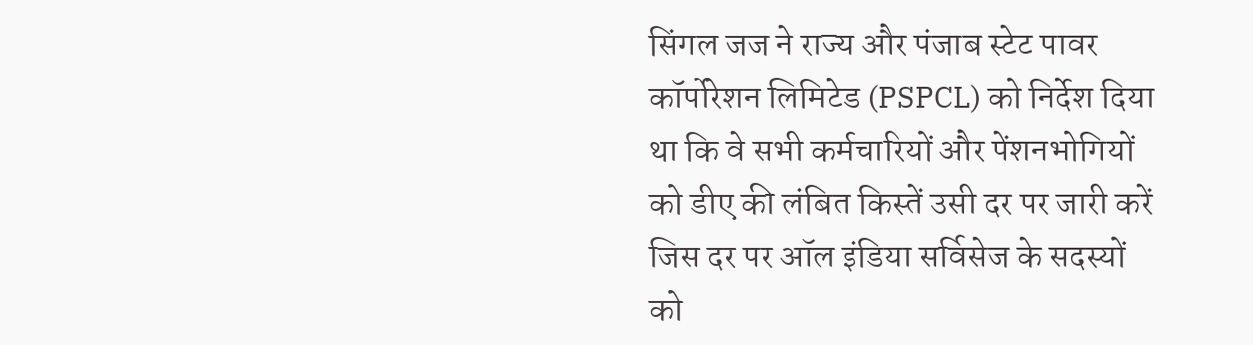सिंगल जज ने राज्य और पंजाब स्टेट पावर कॉर्पोरेशन लिमिटेड (PSPCL) को निर्देश दिया था कि वे सभी कर्मचारियों और पेंशनभोगियों को डीए की लंबित किस्तें उसी दर पर जारी करें जिस दर पर ऑल इंडिया सर्विसेज के सदस्यों को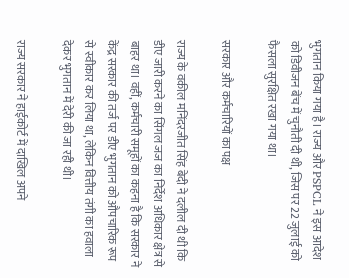भुगतान किया गया है। राज्य और PSPCL ने इस आदेश को डिवीजन बेंच में चुनौती दी थी, जिस पर 22 जुलाई को फैसला सुरक्षित रखा गया था।

सरकार और कर्मचारियों का पक्ष

राज्य के वकील मनिंदरजीत सिंह बेदी ने दलील दी थी कि डीए जारी करने का सिंगल जज का निर्देश अधिकार क्षेत्र से बाहर था। वहीं, कर्मचारी समूहों का कहना है कि सरकार ने केंद्र सरकार की तर्ज पर डीए भुगतान को औपचारिक रूप से स्वीकार कर लिया था, लेकिन वित्तीय तंगी का हवाला देकर भुगतान में देरी की जा रही थी।

राज्य सरकार ने हाईकोर्ट में दाखिल अपने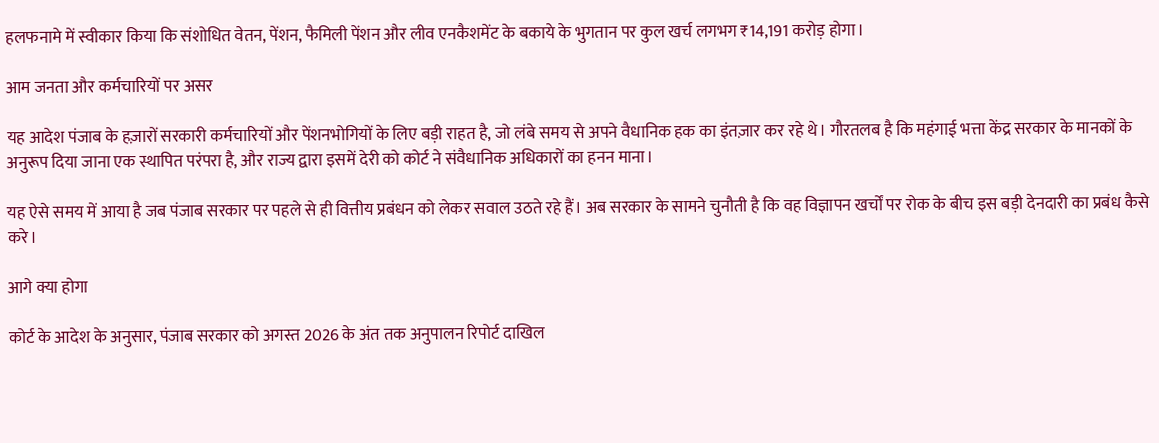हलफनामे में स्वीकार किया कि संशोधित वेतन, पेंशन, फैमिली पेंशन और लीव एनकैशमेंट के बकाये के भुगतान पर कुल खर्च लगभग ₹14,191 करोड़ होगा।

आम जनता और कर्मचारियों पर असर

यह आदेश पंजाब के हज़ारों सरकारी कर्मचारियों और पेंशनभोगियों के लिए बड़ी राहत है, जो लंबे समय से अपने वैधानिक हक का इंतज़ार कर रहे थे। गौरतलब है कि महंगाई भत्ता केंद्र सरकार के मानकों के अनुरूप दिया जाना एक स्थापित परंपरा है, और राज्य द्वारा इसमें देरी को कोर्ट ने संवैधानिक अधिकारों का हनन माना।

यह ऐसे समय में आया है जब पंजाब सरकार पर पहले से ही वित्तीय प्रबंधन को लेकर सवाल उठते रहे हैं। अब सरकार के सामने चुनौती है कि वह विज्ञापन खर्चों पर रोक के बीच इस बड़ी देनदारी का प्रबंध कैसे करे।

आगे क्या होगा

कोर्ट के आदेश के अनुसार, पंजाब सरकार को अगस्त 2026 के अंत तक अनुपालन रिपोर्ट दाखिल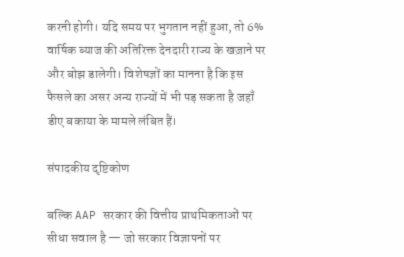करनी होगी। यदि समय पर भुगतान नहीं हुआ, तो 6% वार्षिक ब्याज की अतिरिक्त देनदारी राज्य के खज़ाने पर और बोझ डालेगी। विशेषज्ञों का मानना है कि इस फैसले का असर अन्य राज्यों में भी पड़ सकता है जहाँ डीए बकाया के मामले लंबित हैं।

संपादकीय दृष्टिकोण

बल्कि AAP सरकार की वित्तीय प्राथमिकताओं पर सीधा सवाल है — जो सरकार विज्ञापनों पर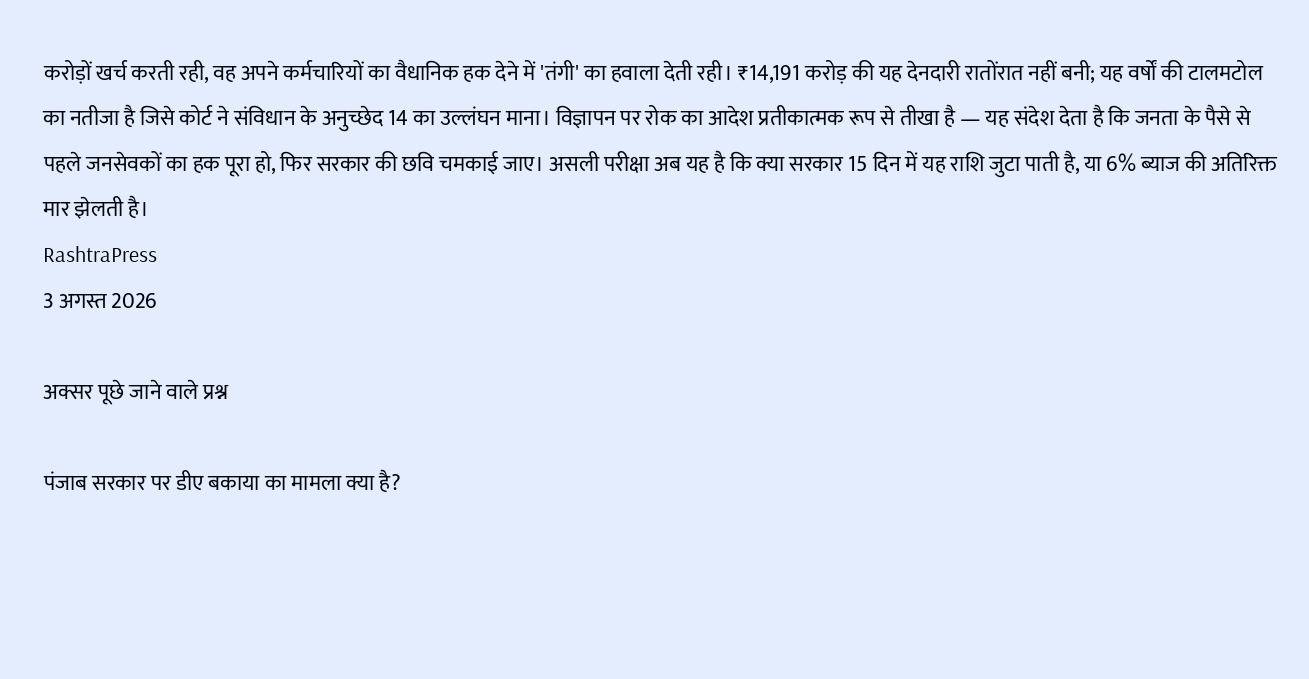करोड़ों खर्च करती रही, वह अपने कर्मचारियों का वैधानिक हक देने में 'तंगी' का हवाला देती रही। ₹14,191 करोड़ की यह देनदारी रातोंरात नहीं बनी; यह वर्षों की टालमटोल का नतीजा है जिसे कोर्ट ने संविधान के अनुच्छेद 14 का उल्लंघन माना। विज्ञापन पर रोक का आदेश प्रतीकात्मक रूप से तीखा है — यह संदेश देता है कि जनता के पैसे से पहले जनसेवकों का हक पूरा हो, फिर सरकार की छवि चमकाई जाए। असली परीक्षा अब यह है कि क्या सरकार 15 दिन में यह राशि जुटा पाती है, या 6% ब्याज की अतिरिक्त मार झेलती है।
RashtraPress
3 अगस्त 2026

अक्सर पूछे जाने वाले प्रश्न

पंजाब सरकार पर डीए बकाया का मामला क्या है?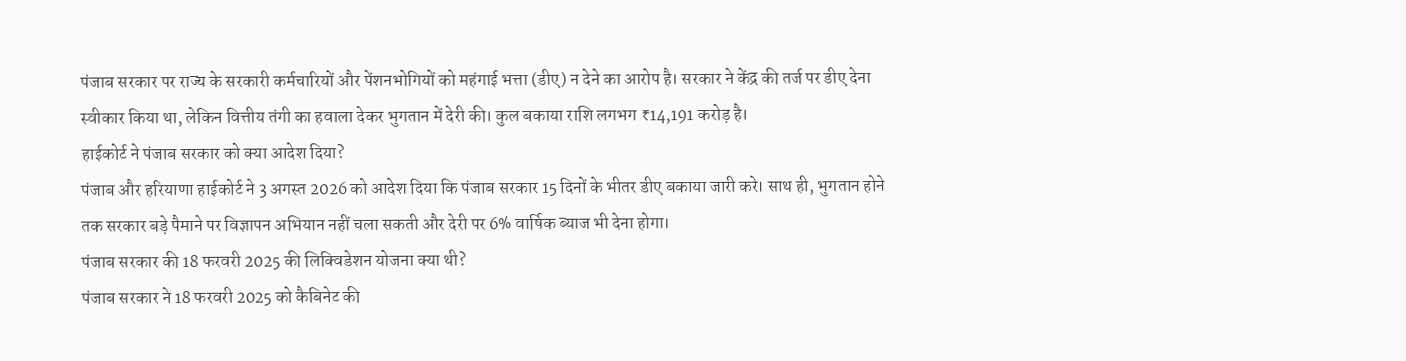पंजाब सरकार पर राज्य के सरकारी कर्मचारियों और पेंशनभोगियों को महंगाई भत्ता (डीए) न देने का आरोप है। सरकार ने केंद्र की तर्ज पर डीए देना स्वीकार किया था, लेकिन वित्तीय तंगी का हवाला देकर भुगतान में देरी की। कुल बकाया राशि लगभग ₹14,191 करोड़ है।
हाईकोर्ट ने पंजाब सरकार को क्या आदेश दिया?
पंजाब और हरियाणा हाईकोर्ट ने 3 अगस्त 2026 को आदेश दिया कि पंजाब सरकार 15 दिनों के भीतर डीए बकाया जारी करे। साथ ही, भुगतान होने तक सरकार बड़े पैमाने पर विज्ञापन अभियान नहीं चला सकती और देरी पर 6% वार्षिक ब्याज भी देना होगा।
पंजाब सरकार की 18 फरवरी 2025 की लिक्विडेशन योजना क्या थी?
पंजाब सरकार ने 18 फरवरी 2025 को कैबिनेट की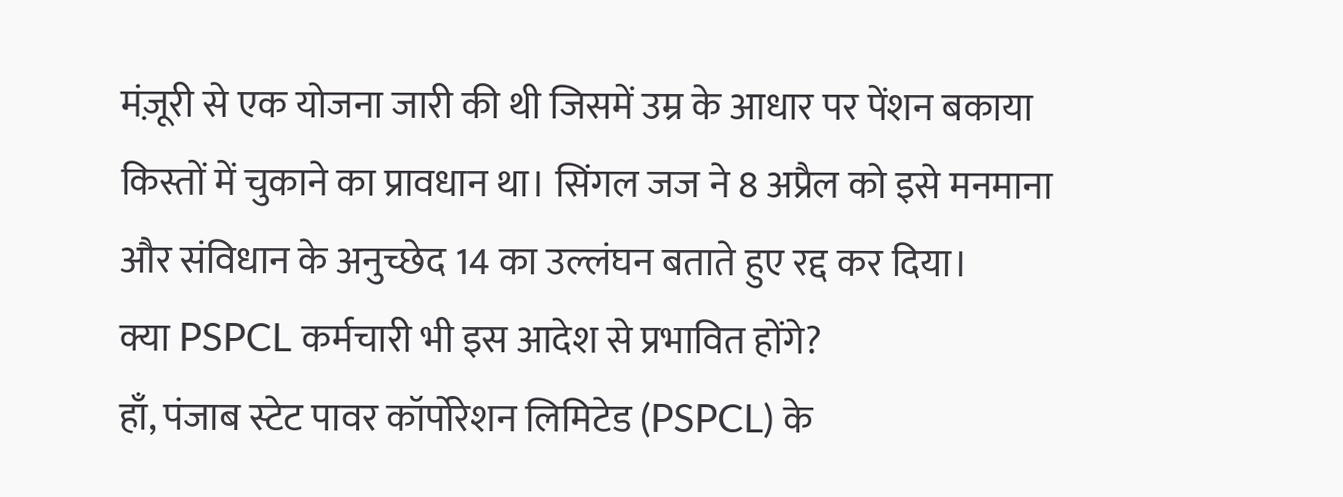मंज़ूरी से एक योजना जारी की थी जिसमें उम्र के आधार पर पेंशन बकाया किस्तों में चुकाने का प्रावधान था। सिंगल जज ने 8 अप्रैल को इसे मनमाना और संविधान के अनुच्छेद 14 का उल्लंघन बताते हुए रद्द कर दिया।
क्या PSPCL कर्मचारी भी इस आदेश से प्रभावित होंगे?
हाँ, पंजाब स्टेट पावर कॉर्पोरेशन लिमिटेड (PSPCL) के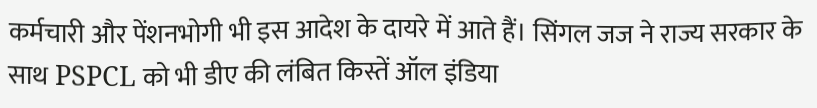कर्मचारी और पेंशनभोगी भी इस आदेश के दायरे में आते हैं। सिंगल जज ने राज्य सरकार के साथ PSPCL को भी डीए की लंबित किस्तें ऑल इंडिया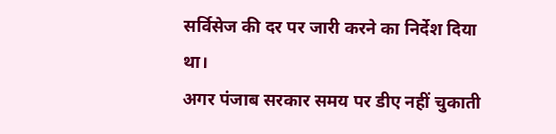सर्विसेज की दर पर जारी करने का निर्देश दिया था।
अगर पंजाब सरकार समय पर डीए नहीं चुकाती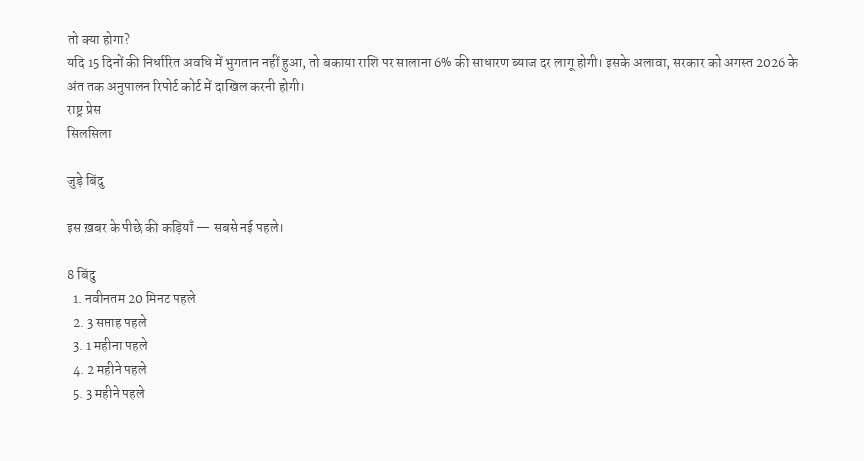तो क्या होगा?
यदि 15 दिनों की निर्धारित अवधि में भुगतान नहीं हुआ, तो बकाया राशि पर सालाना 6% की साधारण ब्याज दर लागू होगी। इसके अलावा, सरकार को अगस्त 2026 के अंत तक अनुपालन रिपोर्ट कोर्ट में दाखिल करनी होगी।
राष्ट्र प्रेस
सिलसिला

जुड़े बिंदु

इस ख़बर के पीछे की कड़ियाँ — सबसे नई पहले।

8 बिंदु
  1. नवीनतम 20 मिनट पहले
  2. 3 सप्ताह पहले
  3. 1 महीना पहले
  4. 2 महीने पहले
  5. 3 महीने पहले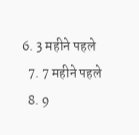6. 3 महीने पहले
  7. 7 महीने पहले
  8. 9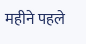महीने पहले